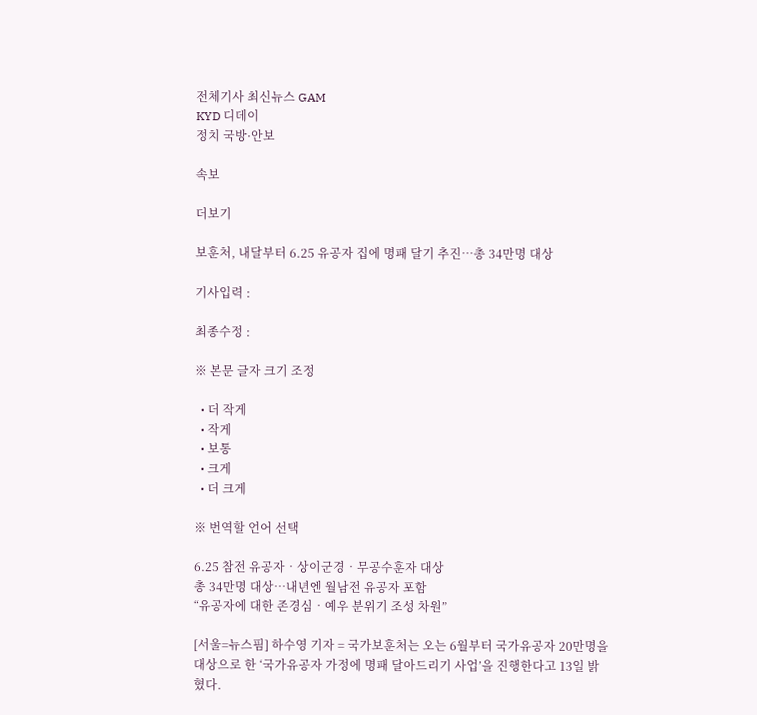전체기사 최신뉴스 GAM
KYD 디데이
정치 국방·안보

속보

더보기

보훈처, 내달부터 6.25 유공자 집에 명패 달기 추진…총 34만명 대상

기사입력 :

최종수정 :

※ 본문 글자 크기 조정

  • 더 작게
  • 작게
  • 보통
  • 크게
  • 더 크게

※ 번역할 언어 선택

6.25 참전 유공자‧상이군경‧무공수훈자 대상
총 34만명 대상…내년엔 월남전 유공자 포함
“유공자에 대한 존경심‧예우 분위기 조성 차원”

[서울=뉴스핌] 하수영 기자 = 국가보훈처는 오는 6월부터 국가유공자 20만명을 대상으로 한 ‘국가유공자 가정에 명패 달아드리기 사업’을 진행한다고 13일 밝혔다.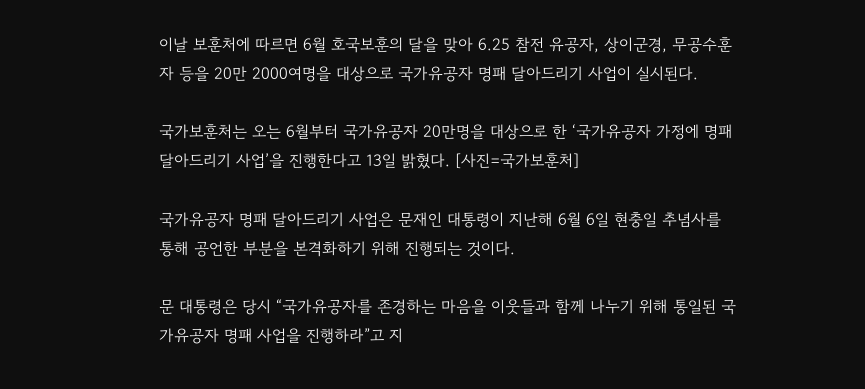이날 보훈처에 따르면 6월 호국보훈의 달을 맞아 6.25 참전 유공자, 상이군경, 무공수훈자 등을 20만 2000여명을 대상으로 국가유공자 명패 달아드리기 사업이 실시된다.

국가보훈처는 오는 6월부터 국가유공자 20만명을 대상으로 한 ‘국가유공자 가정에 명패 달아드리기 사업’을 진행한다고 13일 밝혔다. [사진=국가보훈처]

국가유공자 명패 달아드리기 사업은 문재인 대통령이 지난해 6월 6일 현충일 추념사를 통해 공언한 부분을 본격화하기 위해 진행되는 것이다.

문 대통령은 당시 “국가유공자를 존경하는 마음을 이웃들과 함께 나누기 위해 통일된 국가유공자 명패 사업을 진행하라”고 지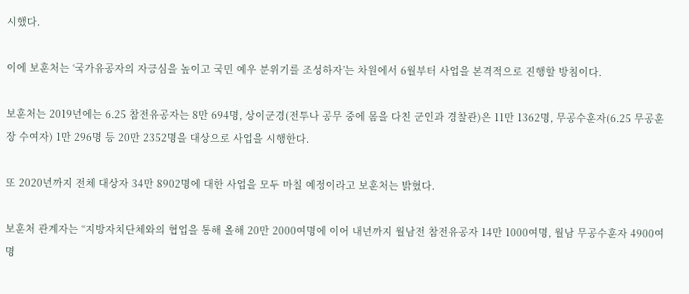시했다.

이에 보훈처는 ‘국가유공자의 자긍심을 높이고 국민 예우 분위기를 조성하자’는 차원에서 6월부터 사업을 본격적으로 진행할 방침이다.

보훈처는 2019년에는 6.25 참전유공자는 8만 694명, 상이군경(전투나 공무 중에 몸을 다친 군인과 경찰관)은 11만 1362명, 무공수훈자(6.25 무공훈장 수여자) 1만 296명 등 20만 2352명을 대상으로 사업을 시행한다.

또 2020년까지 전체 대상자 34만 8902명에 대한 사업을 모두 마칠 예정이라고 보훈처는 밝혔다.

보훈처 관계자는 “지방자치단체와의 협업을 통해 올해 20만 2000여명에 이어 내년까지 월남전 참전유공자 14만 1000여명, 월남 무공수훈자 4900여명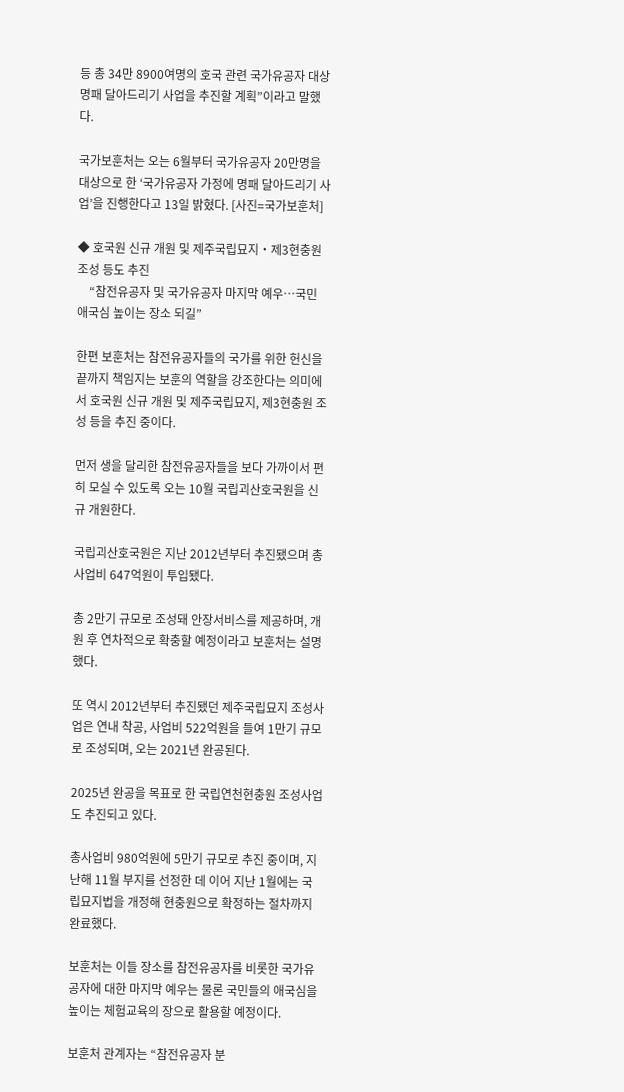등 총 34만 8900여명의 호국 관련 국가유공자 대상 명패 달아드리기 사업을 추진할 계획”이라고 말했다.

국가보훈처는 오는 6월부터 국가유공자 20만명을 대상으로 한 ‘국가유공자 가정에 명패 달아드리기 사업’을 진행한다고 13일 밝혔다. [사진=국가보훈처]

◆ 호국원 신규 개원 및 제주국립묘지‧제3현충원 조성 등도 추진
    “참전유공자 및 국가유공자 마지막 예우…국민 애국심 높이는 장소 되길”

한편 보훈처는 참전유공자들의 국가를 위한 헌신을 끝까지 책임지는 보훈의 역할을 강조한다는 의미에서 호국원 신규 개원 및 제주국립묘지, 제3현충원 조성 등을 추진 중이다.

먼저 생을 달리한 참전유공자들을 보다 가까이서 편히 모실 수 있도록 오는 10월 국립괴산호국원을 신규 개원한다.

국립괴산호국원은 지난 2012년부터 추진됐으며 총사업비 647억원이 투입됐다.

총 2만기 규모로 조성돼 안장서비스를 제공하며, 개원 후 연차적으로 확충할 예정이라고 보훈처는 설명했다.

또 역시 2012년부터 추진됐던 제주국립묘지 조성사업은 연내 착공, 사업비 522억원을 들여 1만기 규모로 조성되며, 오는 2021년 완공된다.

2025년 완공을 목표로 한 국립연천현충원 조성사업도 추진되고 있다.

총사업비 980억원에 5만기 규모로 추진 중이며, 지난해 11월 부지를 선정한 데 이어 지난 1월에는 국립묘지법을 개정해 현충원으로 확정하는 절차까지 완료했다.

보훈처는 이들 장소를 참전유공자를 비롯한 국가유공자에 대한 마지막 예우는 물론 국민들의 애국심을 높이는 체험교육의 장으로 활용할 예정이다.

보훈처 관계자는 “참전유공자 분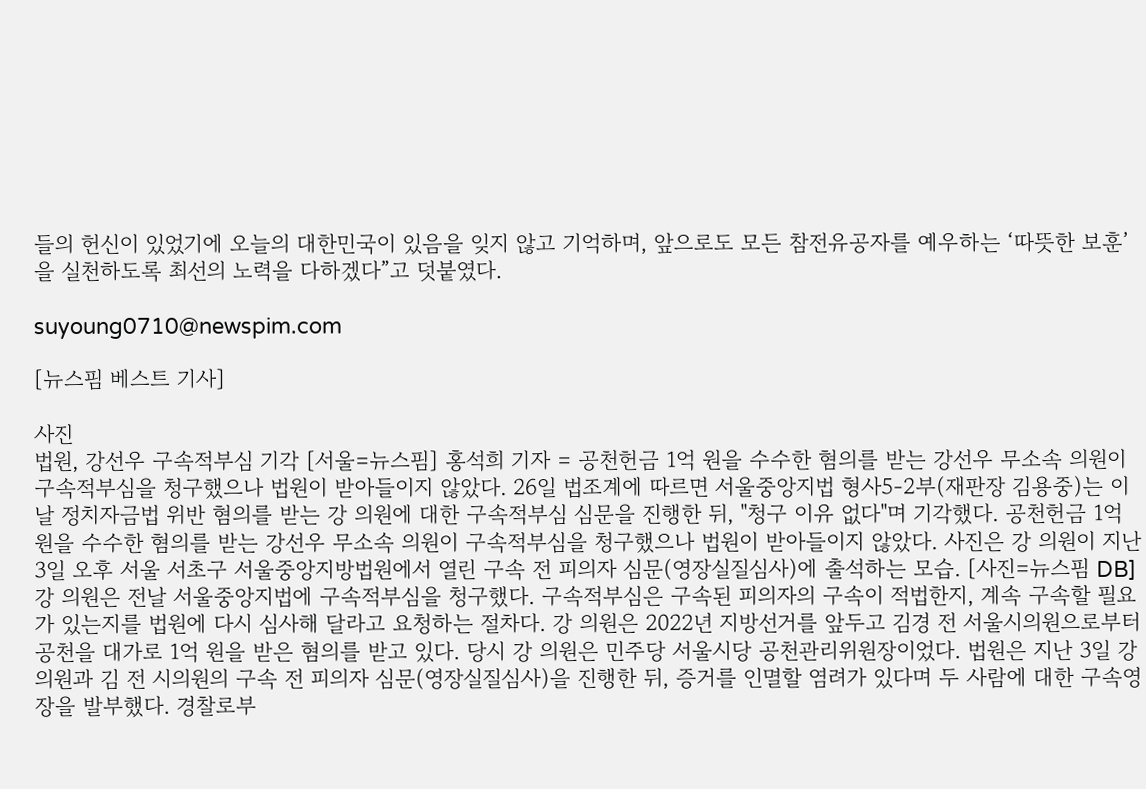들의 헌신이 있었기에 오늘의 대한민국이 있음을 잊지 않고 기억하며, 앞으로도 모든 참전유공자를 예우하는 ‘따뜻한 보훈’을 실천하도록 최선의 노력을 다하겠다”고 덧붙였다.

suyoung0710@newspim.com

[뉴스핌 베스트 기사]

사진
법원, 강선우 구속적부심 기각 [서울=뉴스핌] 홍석희 기자 = 공천헌금 1억 원을 수수한 혐의를 받는 강선우 무소속 의원이 구속적부심을 청구했으나 법원이 받아들이지 않았다. 26일 법조계에 따르면 서울중앙지법 형사5-2부(재판장 김용중)는 이날 정치자금법 위반 혐의를 받는 강 의원에 대한 구속적부심 심문을 진행한 뒤, "청구 이유 없다"며 기각했다. 공천헌금 1억 원을 수수한 혐의를 받는 강선우 무소속 의원이 구속적부심을 청구했으나 법원이 받아들이지 않았다. 사진은 강 의원이 지난 3일 오후 서울 서초구 서울중앙지방법원에서 열린 구속 전 피의자 심문(영장실질심사)에 출석하는 모습. [사진=뉴스핌 DB] 강 의원은 전날 서울중앙지법에 구속적부심을 청구했다. 구속적부심은 구속된 피의자의 구속이 적법한지, 계속 구속할 필요가 있는지를 법원에 다시 심사해 달라고 요청하는 절차다. 강 의원은 2022년 지방선거를 앞두고 김경 전 서울시의원으로부터 공천을 대가로 1억 원을 받은 혐의를 받고 있다. 당시 강 의원은 민주당 서울시당 공천관리위원장이었다. 법원은 지난 3일 강 의원과 김 전 시의원의 구속 전 피의자 심문(영장실질심사)을 진행한 뒤, 증거를 인멸할 염려가 있다며 두 사람에 대한 구속영장을 발부했다. 경찰로부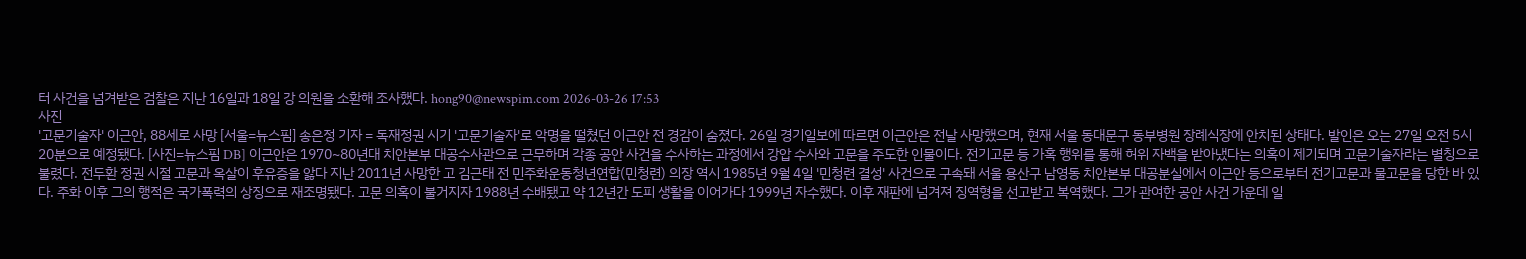터 사건을 넘겨받은 검찰은 지난 16일과 18일 강 의원을 소환해 조사했다. hong90@newspim.com 2026-03-26 17:53
사진
'고문기술자' 이근안, 88세로 사망 [서울=뉴스핌] 송은정 기자 = 독재정권 시기 '고문기술자'로 악명을 떨쳤던 이근안 전 경감이 숨졌다. 26일 경기일보에 따르면 이근안은 전날 사망했으며, 현재 서울 동대문구 동부병원 장례식장에 안치된 상태다. 발인은 오는 27일 오전 5시20분으로 예정됐다. [사진=뉴스핌 DB] 이근안은 1970~80년대 치안본부 대공수사관으로 근무하며 각종 공안 사건을 수사하는 과정에서 강압 수사와 고문을 주도한 인물이다. 전기고문 등 가혹 행위를 통해 허위 자백을 받아냈다는 의혹이 제기되며 고문기술자라는 별칭으로 불렸다. 전두환 정권 시절 고문과 옥살이 후유증을 앓다 지난 2011년 사망한 고 김근태 전 민주화운동청년연합(민청련) 의장 역시 1985년 9월 4일 '민청련 결성' 사건으로 구속돼 서울 용산구 남영동 치안본부 대공분실에서 이근안 등으로부터 전기고문과 물고문을 당한 바 있다. 주화 이후 그의 행적은 국가폭력의 상징으로 재조명됐다. 고문 의혹이 불거지자 1988년 수배됐고 약 12년간 도피 생활을 이어가다 1999년 자수했다. 이후 재판에 넘겨져 징역형을 선고받고 복역했다. 그가 관여한 공안 사건 가운데 일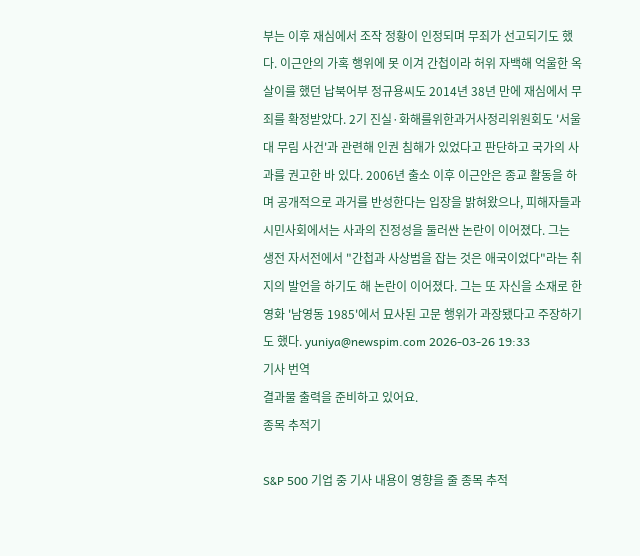부는 이후 재심에서 조작 정황이 인정되며 무죄가 선고되기도 했다. 이근안의 가혹 행위에 못 이겨 간첩이라 허위 자백해 억울한 옥살이를 했던 납북어부 정규용씨도 2014년 38년 만에 재심에서 무죄를 확정받았다. 2기 진실·화해를위한과거사정리위원회도 '서울대 무림 사건'과 관련해 인권 침해가 있었다고 판단하고 국가의 사과를 권고한 바 있다. 2006년 출소 이후 이근안은 종교 활동을 하며 공개적으로 과거를 반성한다는 입장을 밝혀왔으나, 피해자들과 시민사회에서는 사과의 진정성을 둘러싼 논란이 이어졌다. 그는 생전 자서전에서 "간첩과 사상범을 잡는 것은 애국이었다"라는 취지의 발언을 하기도 해 논란이 이어졌다. 그는 또 자신을 소재로 한 영화 '남영동 1985'에서 묘사된 고문 행위가 과장됐다고 주장하기도 했다. yuniya@newspim.com 2026-03-26 19:33
기사 번역
결과물 출력을 준비하고 있어요.
종목 추적기

S&P 500 기업 중 기사 내용이 영향을 줄 종목 추적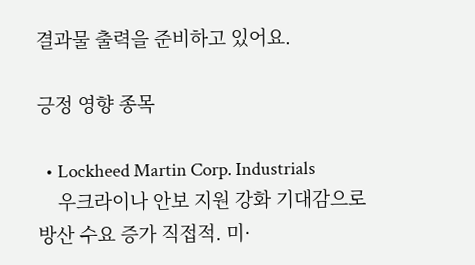결과물 출력을 준비하고 있어요.

긍정 영향 종목

  • Lockheed Martin Corp. Industrials
    우크라이나 안보 지원 강화 기대감으로 방산 수요 증가 직접적. 미·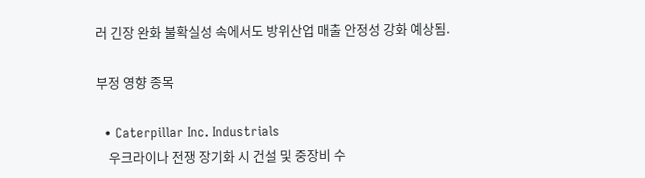러 긴장 완화 불확실성 속에서도 방위산업 매출 안정성 강화 예상됨.

부정 영향 종목

  • Caterpillar Inc. Industrials
    우크라이나 전쟁 장기화 시 건설 및 중장비 수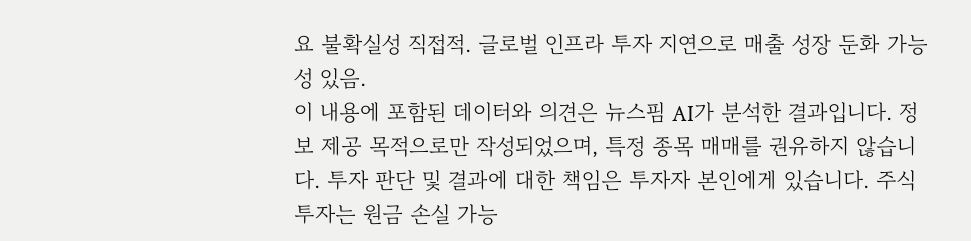요 불확실성 직접적. 글로벌 인프라 투자 지연으로 매출 성장 둔화 가능성 있음.
이 내용에 포함된 데이터와 의견은 뉴스핌 AI가 분석한 결과입니다. 정보 제공 목적으로만 작성되었으며, 특정 종목 매매를 권유하지 않습니다. 투자 판단 및 결과에 대한 책임은 투자자 본인에게 있습니다. 주식 투자는 원금 손실 가능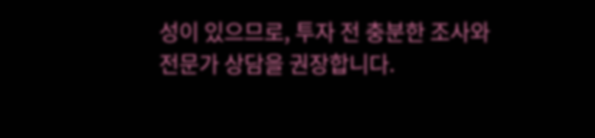성이 있으므로, 투자 전 충분한 조사와 전문가 상담을 권장합니다.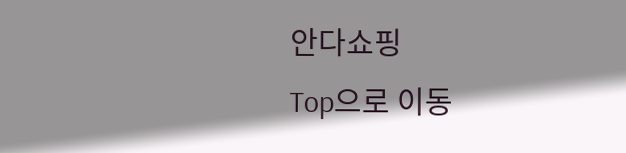안다쇼핑
Top으로 이동